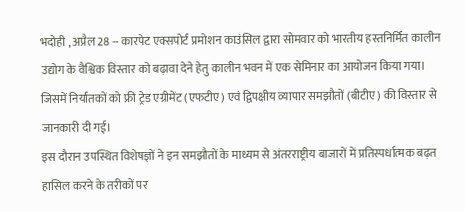भदोही , अप्रैल 28 -- कारपेट एक्सपोर्ट प्रमोशन काउंसिल द्वारा सोमवार को भारतीय हस्तनिर्मित कालीन उद्योग के वैश्विक विस्तार को बढ़ावा देने हेतु कालीन भवन में एक सेमिनार का आयोजन किया गया। जिसमें निर्यातकों को फ्री ट्रेड एग्रीमेंट (एफटीए) एवं द्विपक्षीय व्यापार समझौतों (बीटीए) की विस्तार से जानकारी दी गई।
इस दौरान उपस्थित विशेषज्ञों ने इन समझौतों के माध्यम से अंतरराष्ट्रीय बाजारों में प्रतिस्पर्धात्मक बढ़त हासिल करने के तरीकों पर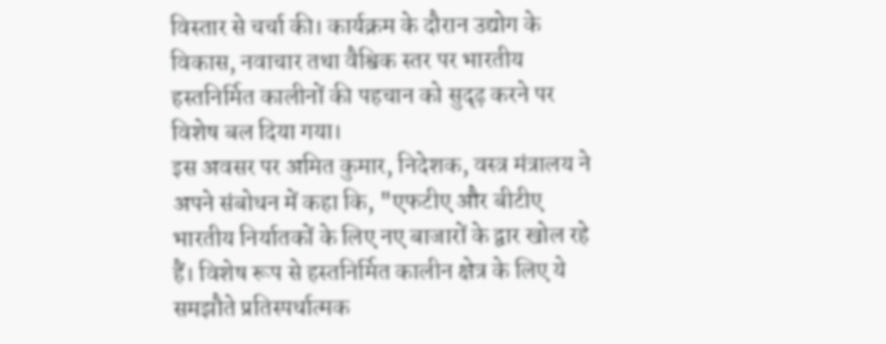विस्तार से चर्चा की। कार्यक्रम के दौरान उद्योग के विकास, नवाचार तथा वैश्विक स्तर पर भारतीय हस्तनिर्मित कालीनों की पहचान को सुदृढ़ करने पर विशेष बल दिया गया।
इस अवसर पर अमित कुमार, निदेशक, वस्त्र मंत्रालय ने अपने संबोधन में कहा कि, "एफटीए और बीटीए भारतीय निर्यातकों के लिए नए बाजारों के द्वार खोल रहे हैं। विशेष रूप से हस्तनिर्मित कालीन क्षेत्र के लिए ये समझौते प्रतिस्पर्धात्मक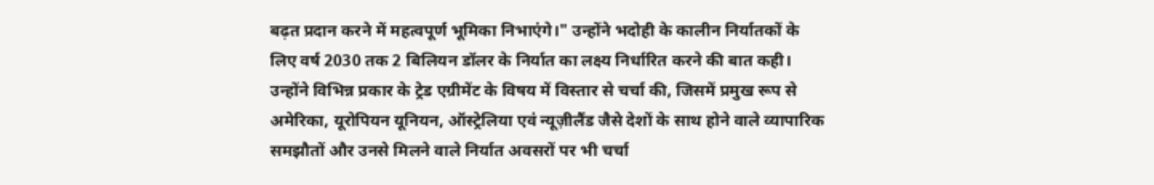बढ़त प्रदान करने में महत्वपूर्ण भूमिका निभाएंगे।" उन्होंने भदोही के कालीन निर्यातकों के लिए वर्ष 2030 तक 2 बिलियन डॉलर के निर्यात का लक्ष्य निर्धारित करने की बात कही।
उन्होंने विभिन्न प्रकार के ट्रेड एग्रीमेंट के विषय में विस्तार से चर्चा की, जिसमें प्रमुख रूप से अमेरिका, यूरोपियन यूनियन, ऑस्ट्रेलिया एवं न्यूज़ीलैंड जैसे देशों के साथ होने वाले व्यापारिक समझौतों और उनसे मिलने वाले निर्यात अवसरों पर भी चर्चा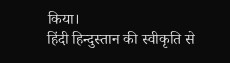किया।
हिंदी हिन्दुस्तान की स्वीकृति से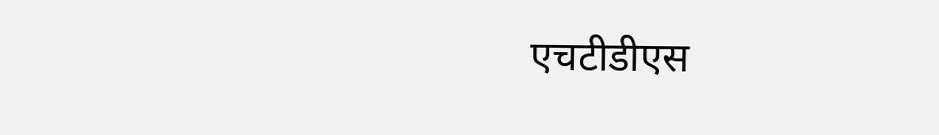एचटीडीएस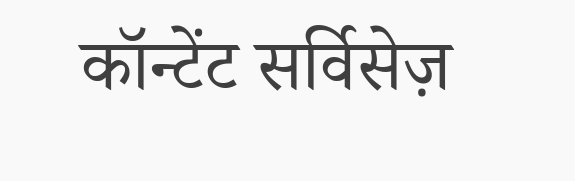कॉन्टेंट सर्विसेज़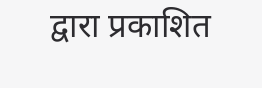द्वारा प्रकाशित